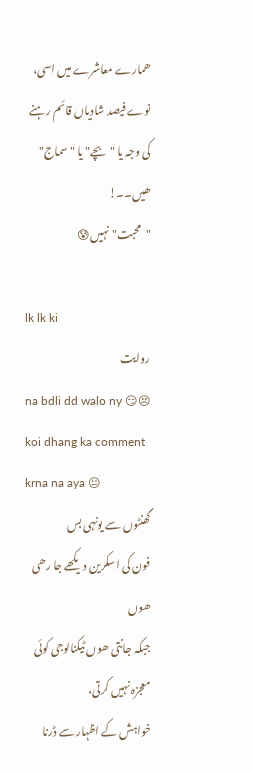ھمارے معاشرے میں اسی، نوے فیصد شادیاں قائم رہنے کی وجہ یا "بچے" یا "سماج" ھیں۔۔!
"محبت" نہیں😰

lk lk ki
روایت
na bdli dd walo ny 😏😣
koi dhang ka comment krna na aya 😐
گھنٹوں سے یونہی بس
فون کی اسکرین دیکھے جا رھی ھوں
جبکہ جانتی ھوں ٹیکنالوجی کوئی معجزہ نہیں کرتی،
خواہش کے اظہار سے ڈرنا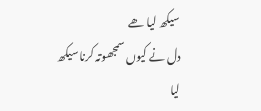سیکھ لیا ھے
دل نے کیوں سمجھوتہ کرنا سیکھ لیا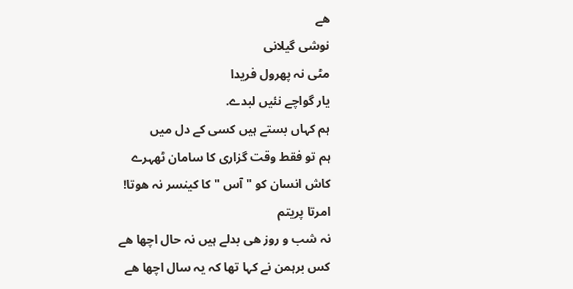ھے
نوشی گیلانی
مٹی نہ پھرول فریدا
یار گواچے نئیں لبدے.
ہم کہاں بستے ہیں کسی کے دل میں
ہم تو فقط وقت گزاری کا سامان ٹھہرے
کاش انسان کو " آس " کا کینسر نہ ھوتا!
امرتا پریتم
نہ شب و روز ھی بدلے ہیں نہ حال اچھا ھے
کس برہمن نے کہا تھا کہ یہ سال اچھا ھے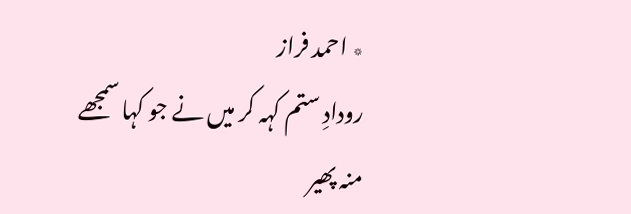٭ احمد فراز
رودادِ ستم کہہ کر میں نے جو کہا سمجھے
منہ پھیر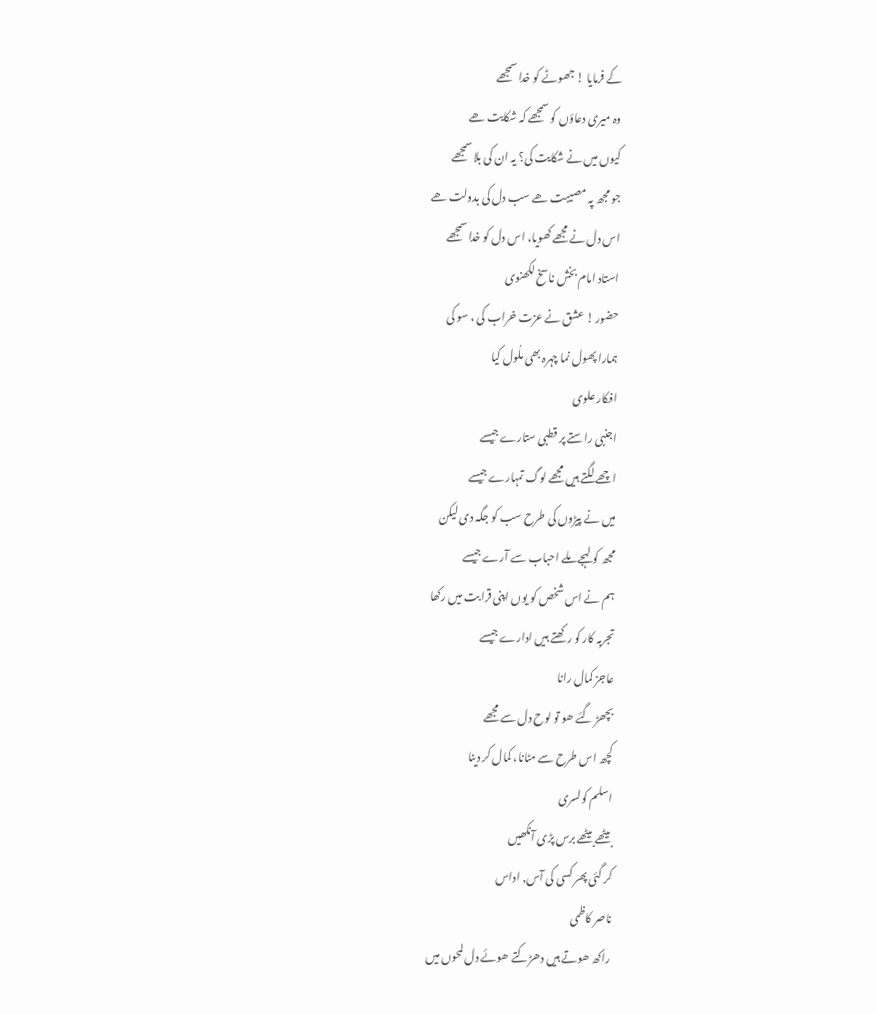کے فرمایا ! جھوٹے کو خدا سمجھے
وہ میری دعاؤں کو سمجھے کہ شکایت ھے
کیوں میں نے شکایت کی؟ یہ ان کی بلا سمجھے
جو مجھ پہ مصیبت ھے سب دل کی بدولت ھے
اس دل نے مجھے کھویا، اس دل کو خدا سمجھے
استاد امام بخش ناسخ لکھنوی
حضور ! عشق نے عزت خراب کی ، سو کی
ہمارا پھول نما چہرہ بھی ملُول کیا
افکار علوی
اجنبی راستے پر قطبی ستارے جیسے
اچھے لگتے ہیں مجھے لوگ تمہارے جیسے
میں نے پیڑوں کی طرح سب کو جگہ دی لیکن
مجھ کو لہجے ملے احباب سے آرے جیسے
ہم نے اس شخص کو یوں اپنی قرابت میں رکھا
تجربہ کار کو رکھتے ہیں ادارے جیسے
عاجز کمال رانا
بچھڑ گئے ھو تو لوح دل سے مجھے
کچھ اس طرح سے مٹانا، کمال کر دینا
اسلم کولسری
بیٹھے بیٹھے برس پڑی آنکھیں
کر گئی پھر کسی کی آس, اداس
ناصر کاظمی
راکھ ھوتے ہیں دھڑکتے ھوئے دل لمحوں میں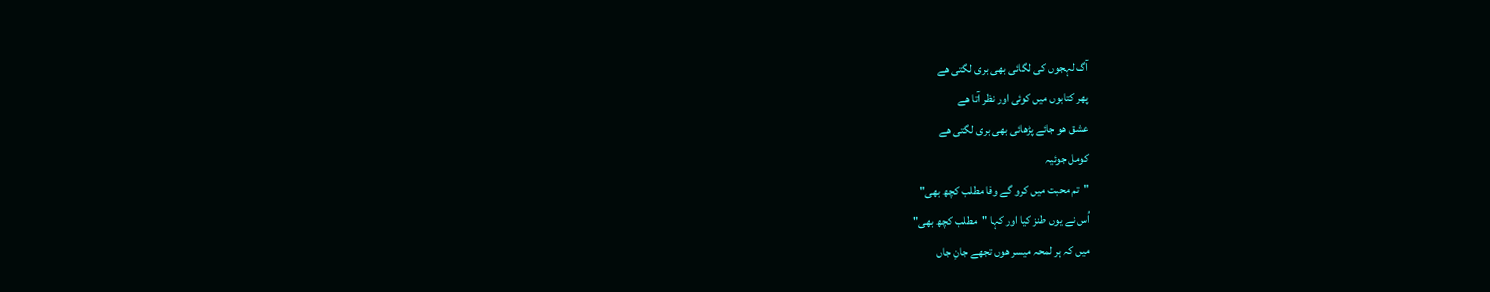آگ لہجوں کی لگائی بھی بری لگتی ھے
پھر کتابوں میں کوئی اور نظر آتا ھے
عشق ھو جائے پڑھائی بھی بری لگتی ھے
کومل جوئیہ
"تم محبت میں کرو گے وفا مطلب کچھ بھی"
اُس نے یوں طنز کیا اور کہا "مطلب کچھ بھی"
میں کہ ہر لمحہ میسر ھوں تجھے جانِ جاں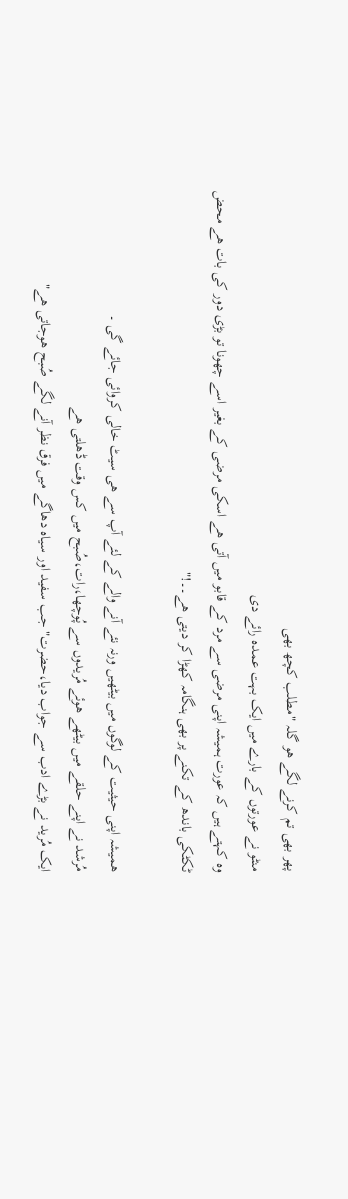پھر بھی تم کرنے لگے ھو گلہ "مطلب کچھ بھی
منٹو نے عورتوں کے بارے میں ایک بہت عمدہ رائے دی
وہ کہتے ہیں کہ عورت ہمیشہ اپنی مرضی سے مرد کے قابو میں آتی ھے اسکی مرضی کے بغیر اسے چھونا تو بڑی دور کی بات ھے محض ٹکٹکی باندھ کے تکنے پر بھی ہنگامہ کھڑا کر دیتی ھے۔۔!"

ھمیشہ اپنی حیثیت کے لوگوں میں بیٹھیں ورنہ نئے آنے والے کے لئے آپ سے ھی سیٹ خالی کروائی جائے گی ۔
مُرشد نے اپنے حلقے میں بیٹھے ھوئے مُریدوں سے پُوچھا،رات،صُبح میں کس وقت ڈھلتی ھے
ایک مُرید نے بڑے ادب سے جواب دیا،حضرت" جب سفید اور سیاہ دھاگے میں فرق نظر آنے لگے صُبح ھوجاتی ھے"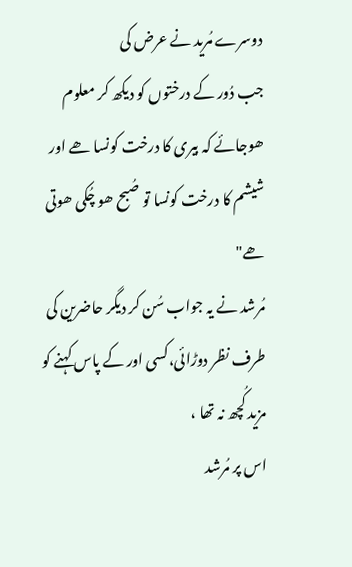دوسرے مُرید نے عرض کی
جب دُور کے درختوں کو دیکھ کر معلوم ھوجائے کہ بیری کا درخت کونسا ھے اور شیشم کا درخت کونسا تو صُبح ھو چُکی ھوتی ھے"
مُرشد نے یہ جواب سُن کر دیگر حاضرین کی طرف نظر دوڑائی،کسی اور کے پاس کہنے کو مزید کُچھ نہ تھا ،
اس پر مُرشد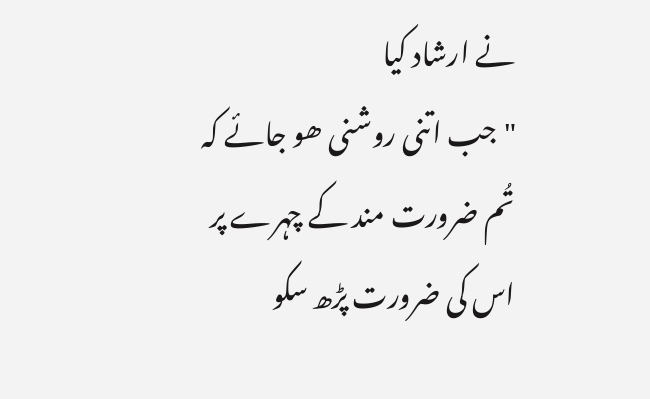نے ارشاد کیا
"جب اتنی روشنی ھو جائے کہ تُم ضرورت مند کے چہرے پر اس کی ضرورت پڑھ سکو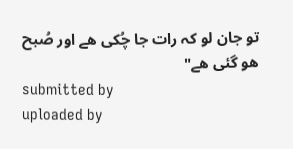تو جان لو کہ رات جا چُکی ھے اور صُبح ھو گئی ھے"
submitted by
uploaded by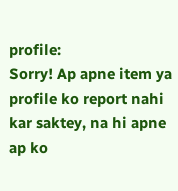profile:
Sorry! Ap apne item ya profile ko report nahi kar saktey, na hi apne ap ko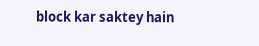block kar saktey hain